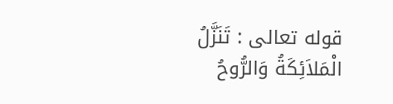قوله تعالى : تَنَزَّلُ الْمَلاَئِكَةُ وَالرُّوحُ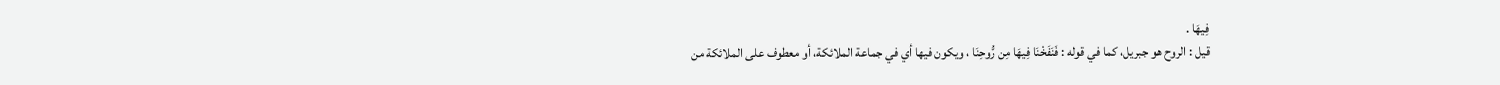فِيهَا .
قيل : الروح هو جبريل، كما في قوله : فَنَفَخْنَا فِيهَا مِن رُّوحِنَا ، ويكون فيها أي في جماعة الملائكة، أو معطوف على الملائكة من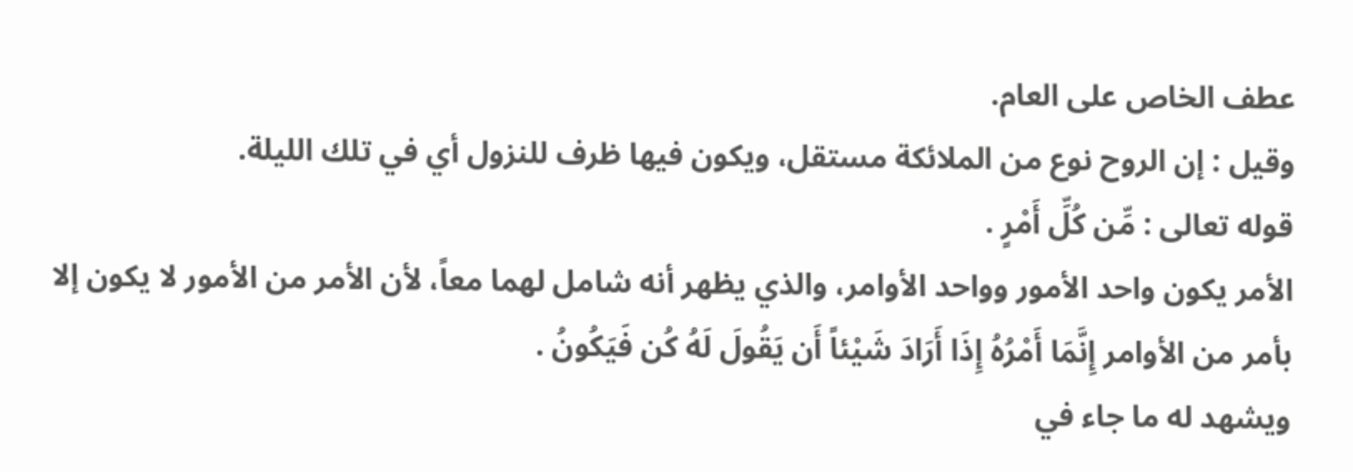عطف الخاص على العام.
وقيل : إن الروح نوع من الملائكة مستقل، ويكون فيها ظرف للنزول أي في تلك الليلة.
قوله تعالى : مِّن كُلِّ أَمْرٍ .
الأمر يكون واحد الأمور وواحد الأوامر، والذي يظهر أنه شامل لهما معاً، لأن الأمر من الأمور لا يكون إلا بأمر من الأوامر إِنَّمَا أَمْرُهُ إِذَا أَرَادَ شَيْئاً أَن يَقُولَ لَهُ كُن فَيَكُونُ .
ويشهد له ما جاء في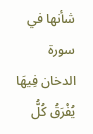شأنها في سورة الدخان فِيهَا يُفْرَقُ كُلُّ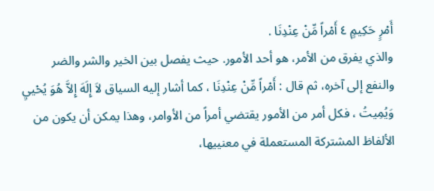أَمْرٍ حَكِيمٍ ٤ أَمْراً مِّنْ عِنْدِنَا .
والذي يفرق من الأمر، هو أحد الأمور. حيث يفصل بين الخير والشر والضر والنفع إلى آخره، ثم قال : أَمْراً مِّنْ عِنْدِنَا ، كما أشار إليه السياق لاَ إِلَهَ إِلاَّ هُوَ يُحْييِ وَيُمِيتُ ، فكل أمر من الأمور يقتضي أمراً من الأوامر، وهذا يمكن أن يكون من الألفاظ المشتركة المستعملة في معنييها،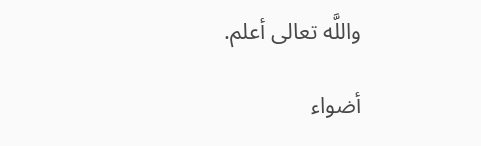واللَّه تعالى أعلم.

أضواء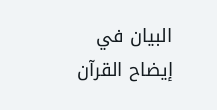البيان في إيضاح القرآن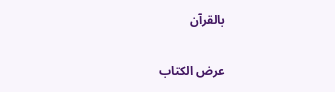بالقرآن

عرض الكتاب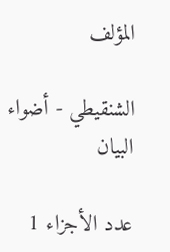المؤلف

الشنقيطي - أضواء البيان

عدد الأجزاء 1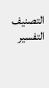التصنيف التفسير